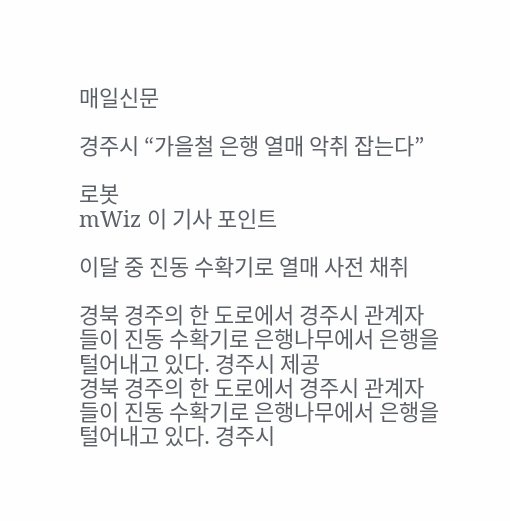매일신문

경주시 “가을철 은행 열매 악취 잡는다”

로봇
mWiz 이 기사 포인트

이달 중 진동 수확기로 열매 사전 채취

경북 경주의 한 도로에서 경주시 관계자들이 진동 수확기로 은행나무에서 은행을 털어내고 있다. 경주시 제공
경북 경주의 한 도로에서 경주시 관계자들이 진동 수확기로 은행나무에서 은행을 털어내고 있다. 경주시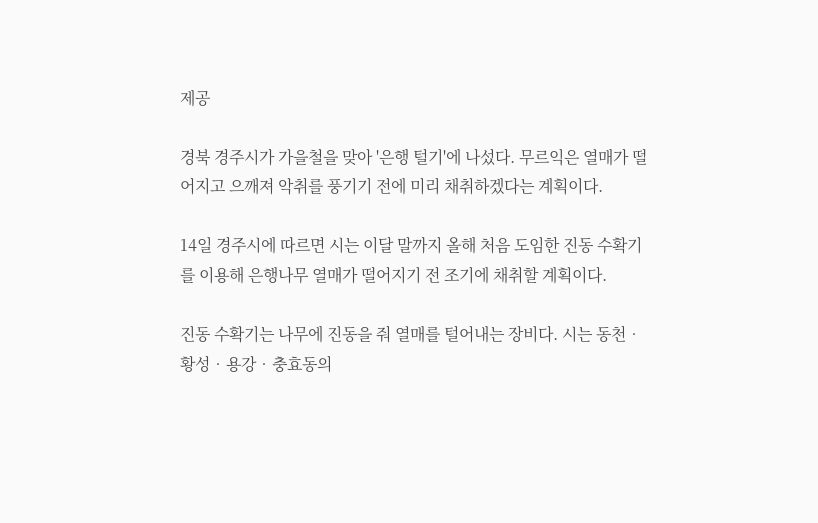제공

경북 경주시가 가을철을 맞아 '은행 털기'에 나섰다. 무르익은 열매가 떨어지고 으깨져 악취를 풍기기 전에 미리 채취하겠다는 계획이다.

14일 경주시에 따르면 시는 이달 말까지 올해 처음 도임한 진동 수확기를 이용해 은행나무 열매가 떨어지기 전 조기에 채취할 계획이다.

진동 수확기는 나무에 진동을 줘 열매를 털어내는 장비다. 시는 동천‧황성‧용강‧충효동의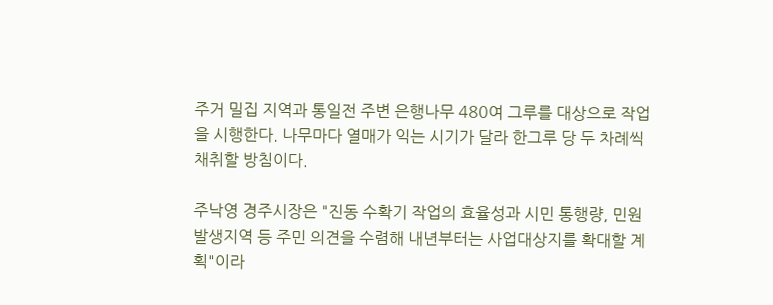주거 밀집 지역과 통일전 주변 은행나무 480여 그루를 대상으로 작업을 시행한다. 나무마다 열매가 익는 시기가 달라 한그루 당 두 차례씩 채취할 방침이다.

주낙영 경주시장은 "진동 수확기 작업의 효율성과 시민 통행량, 민원 발생지역 등 주민 의견을 수렴해 내년부터는 사업대상지를 확대할 계획"이라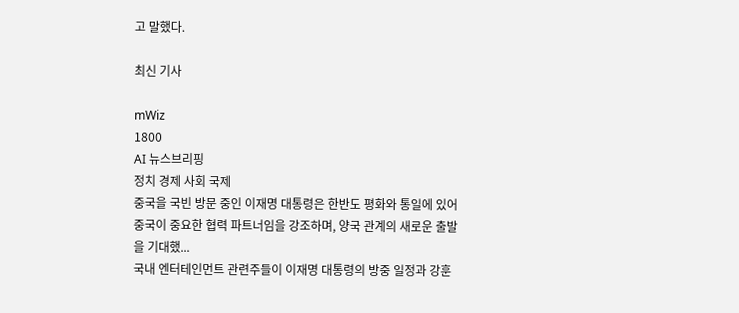고 말했다.

최신 기사

mWiz
1800
AI 뉴스브리핑
정치 경제 사회 국제
중국을 국빈 방문 중인 이재명 대통령은 한반도 평화와 통일에 있어 중국이 중요한 협력 파트너임을 강조하며, 양국 관계의 새로운 출발을 기대했...
국내 엔터테인먼트 관련주들이 이재명 대통령의 방중 일정과 강훈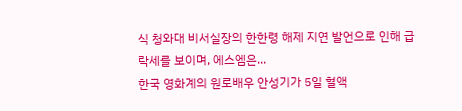식 청와대 비서실장의 한한령 해제 지연 발언으로 인해 급락세를 보이며, 에스엠은...
한국 영화계의 원로배우 안성기가 5일 혈액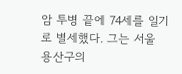암 투병 끝에 74세를 일기로 별세했다. 그는 서울 용산구의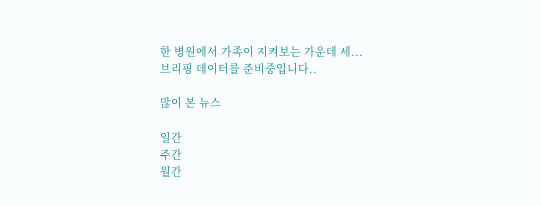한 병원에서 가족이 지켜보는 가운데 세...
브리핑 데이터를 준비중입니다..

많이 본 뉴스

일간
주간
월간